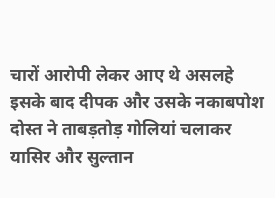चारों आरोपी लेकर आए थे असलहे
इसके बाद दीपक और उसके नकाबपोश दोस्त ने ताबड़तोड़ गोलियां चलाकर यासिर और सुल्तान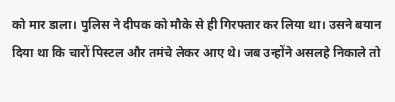को मार डाला। पुलिस ने दीपक को मौके से ही गिरफ्तार कर लिया था। उसने बयान दिया था कि चारों पिस्टल और तमंचे लेकर आए थे। जब उन्होंने असलहे निकाले तो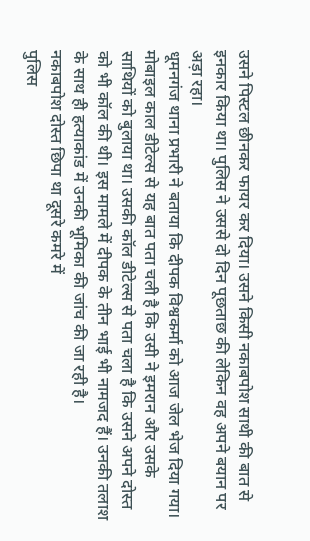उसने पिस्टल छीनकर फायर कर दिया। उसने किसी नकाबपोश साथी की बात से इनकार किया था। पुलिस ने उससे दो दिन पूछताछ की लेकिन वह अपने बयान पर अड़ा रहा।
धूमनगंज थाना प्रभारी ने बताया कि दीपक विश्वकर्मा को आज जेल भेज दिया गया। मोबाइल काल डीटेल्स से यह बात पता चली है कि उसी ने इमरान और उसके साथियों को बुलाया था। उसकी कॉल डीटेल्स से पता चला है कि उसने अपने दोस्त को भी कॉल की थी। इस मामले में दीपक के तीन भाई भी नामजद हैं। उनकी तलाश के साथ ही हत्याकांड में उनकी भूमिका की जांच की जा रही है।
नकाबपोश दोस्त छिपा था दूसरे कमरे में
पुलिस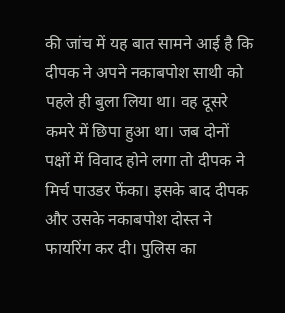की जांच में यह बात सामने आई है कि दीपक ने अपने नकाबपोश साथी को पहले ही बुला लिया था। वह दूसरे कमरे में छिपा हुआ था। जब दोनों पक्षों में विवाद होने लगा तो दीपक ने मिर्च पाउडर फेंका। इसके बाद दीपक और उसके नकाबपोश दोस्त ने फायरिंग कर दी। पुलिस का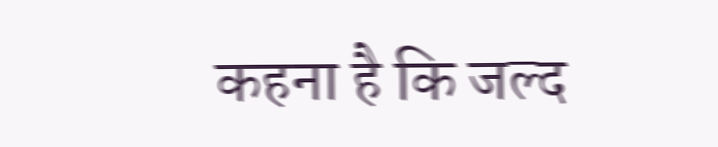कहना है कि जल्द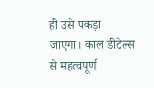ही उसे पकड़ा जाएगा। काल डीटेल्स से महत्वपूर्ण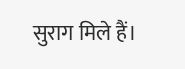सुराग मिले हैं।